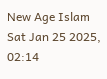New Age Islam
Sat Jan 25 2025, 02:14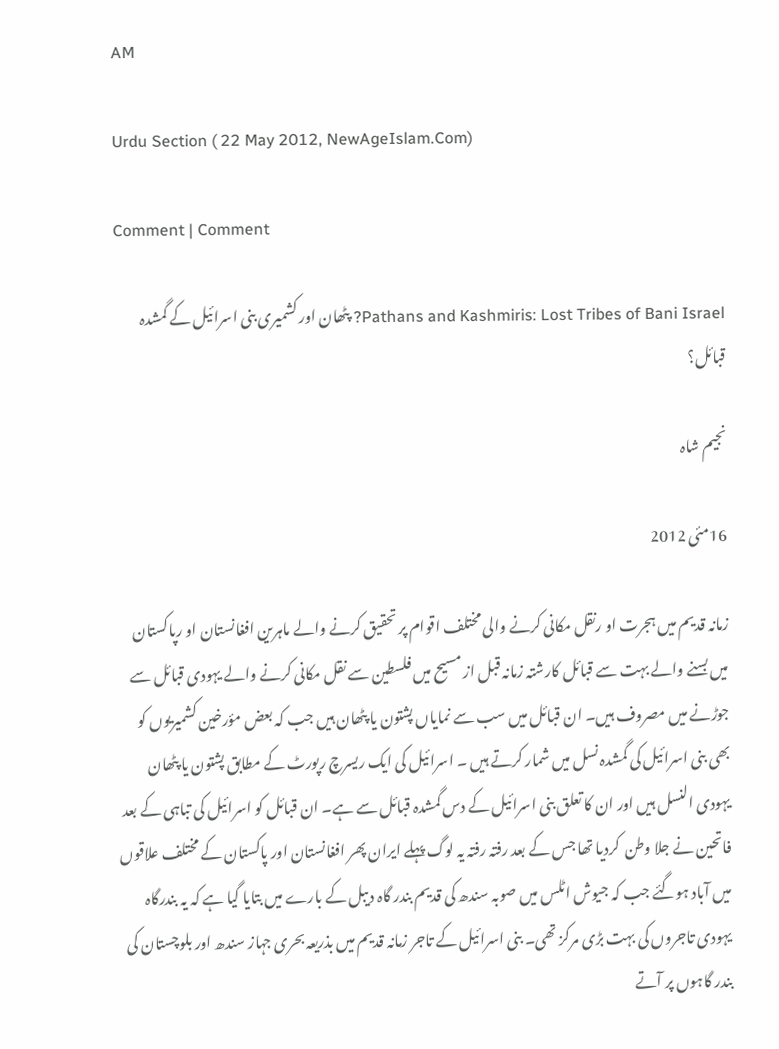AM

Urdu Section ( 22 May 2012, NewAgeIslam.Com)

Comment | Comment

Pathans and Kashmiris: Lost Tribes of Bani Israel? پٹھان اور کشمیری بنی اسرائیل کے گمشدہ قبائل؟

نجیم شاہ

16مئی 2012

زمانہ قدیم میں ہجرت او رنقل مکانی کرنے والی مختلف اقوام پر تحقیق کرنے والے ماہرین افغانستان او رپاکستان میں بسنے والے بہت سے قبائل کارشتہ زمانہ قبل از مسیح میں فلسطین سے نقل مکانی کرنے والے یہودی قبائل سے جوڑنے میں مصروف ہیں۔ ان قبائل میں سب سے نمایاں پشتون یا پٹھان ہیں جب کہ بعض مؤرخین کشمیریوں کو بھی بنی اسرائیل کی گمشدہ نسل میں شمار کرتے ہیں ۔ اسرائیل کی ایک ریسرچ رپورٹ کے مطابق پشتون یا پٹھان یہودی النسل ہیں اور ان کا تعلق بنی اسرائیل کے دس گمشدہ قبائل سے ہے۔ ان قبائل کو اسرائیل کی تباہی کے بعد فاتحین نے جلا وطن  کردیا تھا جس کے بعد رفتہ رفتہ یہ لوگ پہلے ایران پھر افغانستان اور پاکستان کے مختلف علاقوں میں آباد ہوگئے جب کہ جیوش اٹلس میں صوبہ سندھ کی قدیم بندر گاہ دیبل کے بارے میں بتایا گیا ہے کہ یہ بندرگاہ یہودی تاجروں کی بہت بڑی مرکز تھی۔ بنی اسرائیل کے تاجر زمانہ قدیم میں بذریعہ بحری جہاز سندھ اور بلوچستان کی بندر گاہوں پر آتے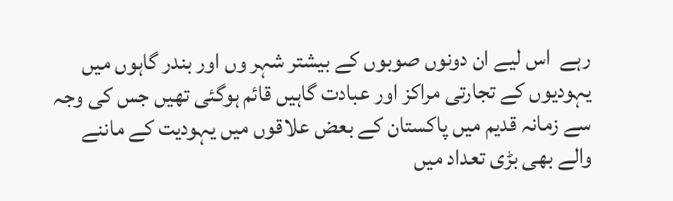رہے  اس لیے ان دونوں صوبوں کے بیشتر شہر وں اور بندر گاہوں میں یہودیوں کے تجارتی مراکز اور عبادت گاہیں قائم ہوگئی تھیں جس کی وجہ سے زمانہ قدیم میں پاکستان کے بعض علاقوں میں یہودیت کے ماننے والے بھی بڑی تعداد میں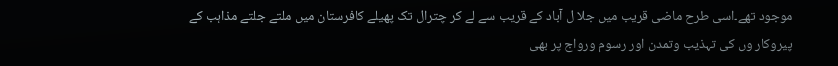موجود تھے۔اسی طرح ماضی قریب میں جلا ل آباد کے قریب سے لے کر چترال تک پھیلے کافرستان میں ملتے جلتے مذاہب کے پیروکار وں کی تہذیب وتمدن اور رسوم ورواج پر بھی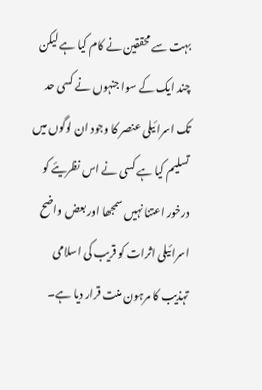بہت سے محققین نے کام کیا ہے لیکن چند ایک کے سوا جنہوں نے کسی حد تک اسرائیلی عنصر کا وجود ان لوگوں میں تسلیم کیا ہے کسی نے اس نظریئے کو درخور اعتنا نہیں سمجھا اور بعض واضح اسرائیلی اثرات کو قریب کی اسلامی تہذیب کا مرہون منت قرار دیا ہے۔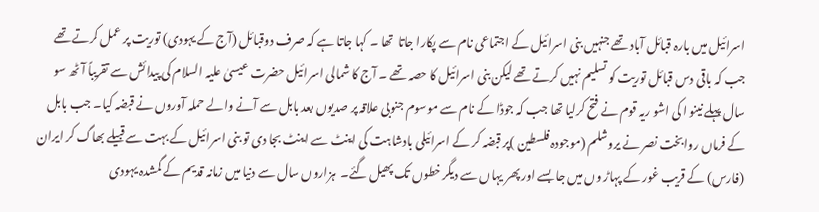اسرائیل میں بارہ قبائل آباد تھے جنہیں بنی اسرائیل کے اجتماعی نام سے پکارا جاتا  تھا ۔ کہا جاتا ہے کہ صرف دوقبائل (آج کے یہودی) توریت پر عمل کرتے تھے جب کہ باقی دس قبائل توریت کو تسلیم نہیں کرتے تھے لیکن بنی اسرائیل کا حصہ تھے ۔ آج کا شمالی اسرائیل حضرت عیسیٰ علیہ السلام کی پیدائش سے تقریباً آٹھ سو سال پہلے نینو ا کی اشو ریہ قوم نے فتح کرلیا تھا جب کہ جوڈا کے نام سے موسوم جنوبی علاقہ پر صدیوں بعد بابل سے آنے والے حملہ آوروں نے قبضہ کیا۔ جب بابل کے فرماں روابخت نصر نے یروشلم (موجودہ فلسطین )پر قبضہ کر کے اسرائیلی بادشاہت کی اینٹ سے اینٹ بجا دی تو بنی اسرائیل کے بہت سے قبیلے بھاگ کر ایران (فارس) کے قریب غور کے پہاڑ وں میں جا بسے اور پھر یہاں سے دیگر خطوں تک پھیل گئے۔  ہزاروں سال سے دنیا میں زمانہ قدیم کے گمشدہ یہودی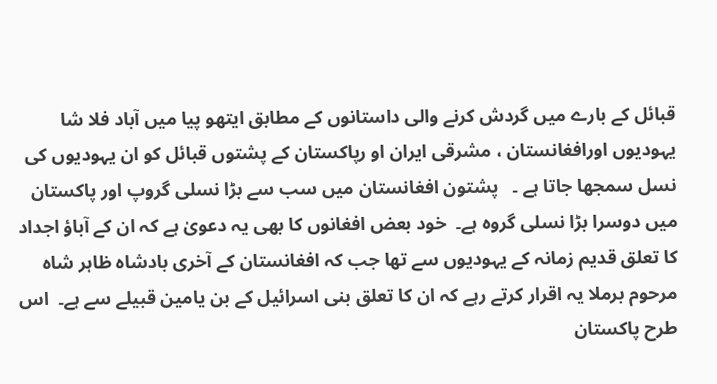قبائل کے بارے میں گردش کرنے والی داستانوں کے مطابق ایتھو پیا میں آباد فلا شا یہودیوں اورافغانستان ، مشرقی ایران او رپاکستان کے پشتوں قبائل کو ان یہودیوں کی نسل سمجھا جاتا ہے ۔   پشتون افغانستان میں سب سے بڑا نسلی گروپ اور پاکستان میں دوسرا بڑا نسلی گروہ ہے۔  خود بعض افغانوں کا بھی یہ دعویٰ ہے کہ ان کے آباؤ اجداد کا تعلق قدیم زمانہ کے یہودیوں سے تھا جب کہ افغانستان کے آخری بادشاہ ظاہر شاہ  مرحوم برملا یہ اقرار کرتے رہے کہ ان کا تعلق بنی اسرائیل کے بن یامین قبیلے سے ہے۔  اس طرح پاکستان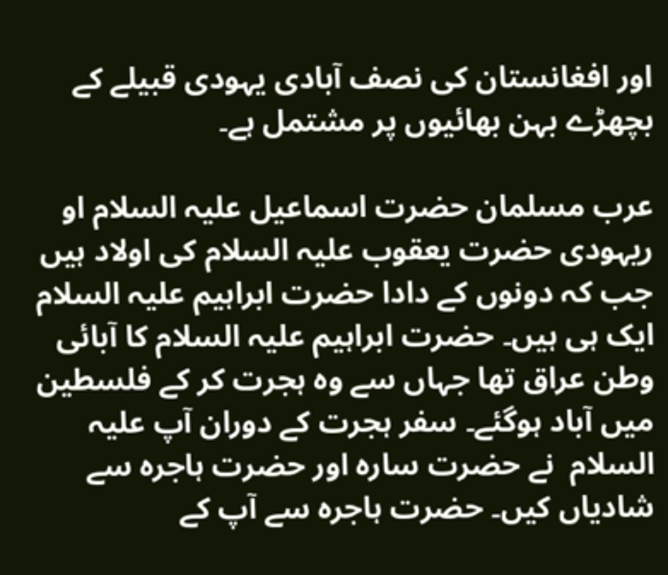اور افغانستان کی نصف آبادی یہودی قبیلے کے بچھڑے بہن بھائیوں پر مشتمل ہے۔

عرب مسلمان حضرت اسماعیل علیہ السلام او ریہودی حضرت یعقوب علیہ السلام کی اولاد ہیں جب کہ دونوں کے دادا حضرت ابراہیم علیہ السلام ایک ہی ہیں۔ حضرت ابراہیم علیہ السلام کا آبائی وطن عراق تھا جہاں سے وہ ہجرت کر کے فلسطین میں آباد ہوگئے۔ سفر ہجرت کے دوران آپ علیہ السلام  نے حضرت سارہ اور حضرت ہاجرہ سے شادیاں کیں۔ حضرت ہاجرہ سے آپ کے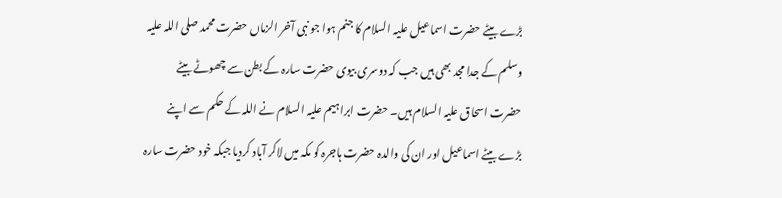بڑے بیٹے حضرت اسماعیل علیہ السلام کا جنم ہوا جو نبی آخر الزماں حضرت محمد صلی اللہ علیہ وسلم کے جدا مجد بھی ہیں جب کہ دوسری بیوی حضرت سارہ کے بطن سے چھوٹے بیٹے حضرت اسحاق علیہ السلام ہیں۔ حضرت ابراہیم علیہ السلام نے اللہ کے حکم سے اپنے بڑے بیٹے اسماعیل اور ان کی والدہ حضرت ہاجرہ کو مکہ میں لاکر آباد کردیا جبکہ خود حضرت سارہ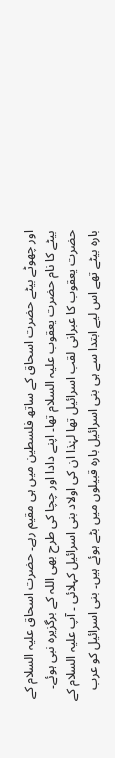اور چھوٹے بیٹے حضرت اسحاق کے ساتھ فلسطین میں ہی مقیم رہے۔ حضرت اسحاق علیہ السلام کے بیٹے کا نام حضرت یعقوب علیہ السلام تھا۔ اپنے دادا اور چچا کی طرح بھی اللہ کے برگزیرہ نبی ہوئے۔   حضرت یعقوب کا عبرانی لقب اسرائیل تھا لہٰذا ان کی اولاد بنی اسرائیل کہلائی ۔ آپ علیہ السلام کے بارہ بیٹے تھے اس لیے ابتدا سے ہی بنی اسرائیل بارہ قبیلوں میں بٹے ہوئے ہیں۔ بنی اسرائیل کو عرب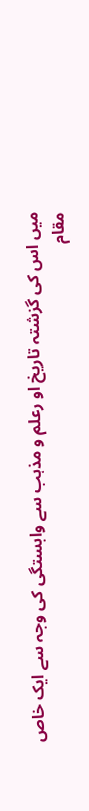میں اس کی گزشتہ تاریخ او رعلم و مذہب سے وابستگی کی وجہ سے ایک خاص مقام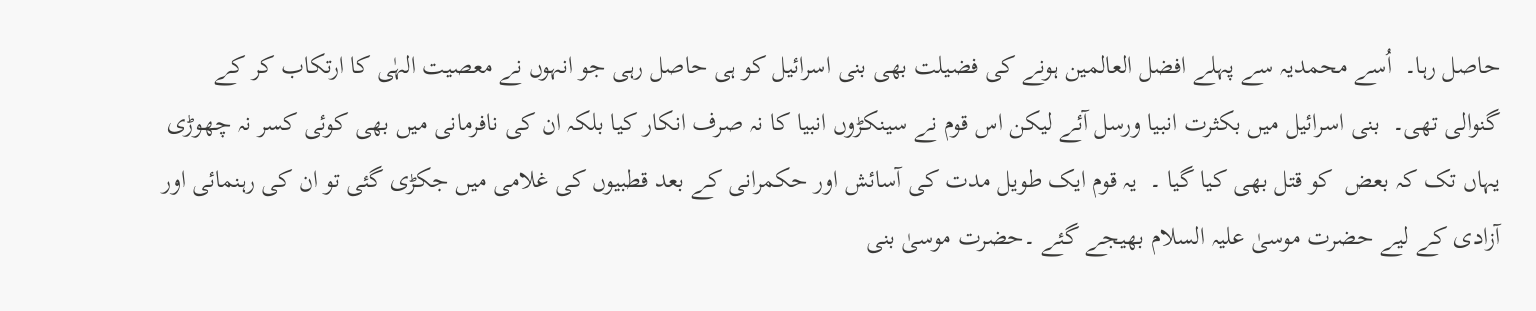حاصل رہا۔  اُسے محمدیہ سے پہلے افضل العالمین ہونے کی فضیلت بھی بنی اسرائیل کو ہی حاصل رہی جو انہوں نے معصیت الہٰی کا ارتکاب کر کے گنوالی تھی۔  بنی اسرائیل میں بکثرت انبیا ورسل آئے لیکن اس قوم نے سینکڑوں انبیا کا نہ صرف انکار کیا بلکہ ان کی نافرمانی میں بھی کوئی کسر نہ چھوڑی یہاں تک کہ بعض  کو قتل بھی کیا گیا ۔  یہ قوم ایک طویل مدت کی آسائش اور حکمرانی کے بعد قطبیوں کی غلامی میں جکڑی گئی تو ان کی رہنمائی اور آزادی کے لیے حضرت موسیٰ علیہ السلام بھیجے گئے ۔حضرت موسیٰ بنی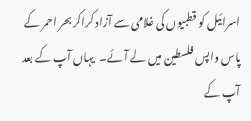اسرائیل کو قطبیوں کی غلامی سے آزاد کراکر بحر احمر کے پاس واپس فلسطین میں لے آئے۔  یہاں آپ کے بعد آپ کے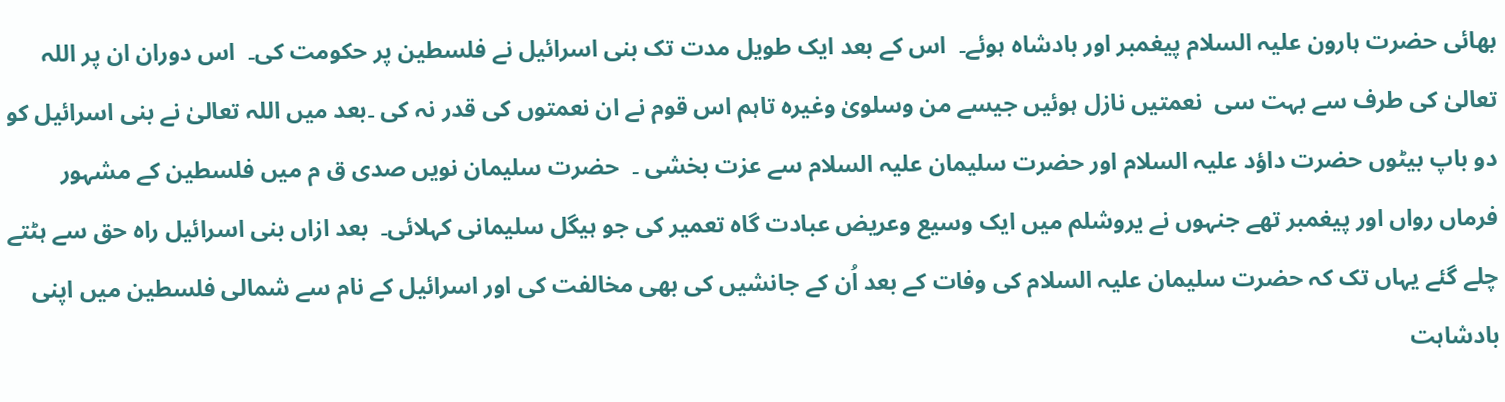بھائی حضرت ہارون علیہ السلام پیغمبر اور بادشاہ ہوئے۔  اس کے بعد ایک طویل مدت تک بنی اسرائیل نے فلسطین پر حکومت کی۔  اس دوران ان پر اللہ تعالیٰ کی طرف سے بہت سی  نعمتیں نازل ہوئیں جیسے من وسلویٰ وغیرہ تاہم اس قوم نے ان نعمتوں کی قدر نہ کی ۔بعد میں اللہ تعالیٰ نے بنی اسرائیل کو دو باپ بیٹوں حضرت داؤد علیہ السلام اور حضرت سلیمان علیہ السلام سے عزت بخشی ۔  حضرت سلیمان نویں صدی ق م میں فلسطین کے مشہور فرماں رواں اور پیغمبر تھے جنہوں نے یروشلم میں ایک وسیع وعریض عبادت گاہ تعمیر کی جو ہیگل سلیمانی کہلائی۔  بعد ازاں بنی اسرائیل راہ حق سے ہٹتے چلے گئے یہاں تک کہ حضرت سلیمان علیہ السلام کی وفات کے بعد اُن کے جانشیں کی بھی مخالفت کی اور اسرائیل کے نام سے شمالی فلسطین میں اپنی بادشاہت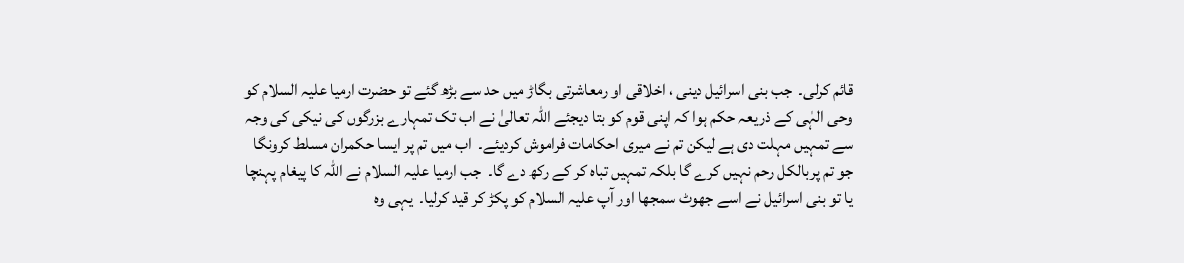قائم کرلی۔  جب بنی اسرائیل دینی ، اخلاقی او رمعاشرتی بگاڑ میں حد سے بڑھ گئے تو حضرت ارمیا علیہ السلام کو وحی الہٰی کے ذریعہ حکم ہوا کہ اپنی قوم کو بتا دیجئے اللہ تعالیٰ نے اب تک تمہارے بزرگوں کی نیکی کی وجہ سے تمہیں مہلت دی ہے لیکن تم نے میری احکامات فراموش کردیئے۔  اب میں تم پر ایسا حکمران مسلط کرونگا جو تم پربالکل رحم نہیں کرے گا بلکہ تمہیں تباہ کر کے رکھ دے گا۔  جب ارمیا علیہ السلام نے اللہ کا پیغام پہنچا یا تو بنی اسرائیل نے اسے جھوٹ سمجھا اور آپ علیہ السلام کو پکڑ کر قید کرلیا۔  یہی وہ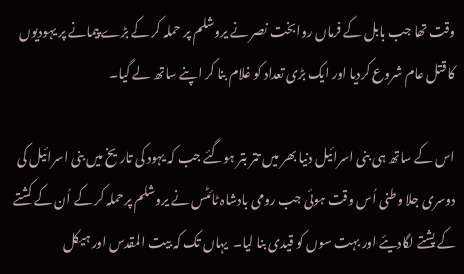وقت تھا جب بابل کے فرماں روابخت نصر نے یروشلم پر حملہ کر کے بڑے پیمانے پر یہودیوں کا قتل عام شروع کردیا اور ایک بڑی تعداد کو غلام بنا کر اپنے ساتھ لے گیا۔

اس کے ساتھ ہی بنی اسرائیل دنیا بھر میں تتر بتر ہوگئے جب کہ یہود کی تاریخ میں بنی اسرائیل کی دوسری جلا وطنی اُس وقت ہوئی جب رومی بادشاہ ٹائٹس نے یروشلم پرحملہ کر کے اُن کے کشتے کے پشتے لگادیئے اور بہت سوں کو قیدی بنا لیا۔  یہاں تک کہ بیت المقدس اور ہیکل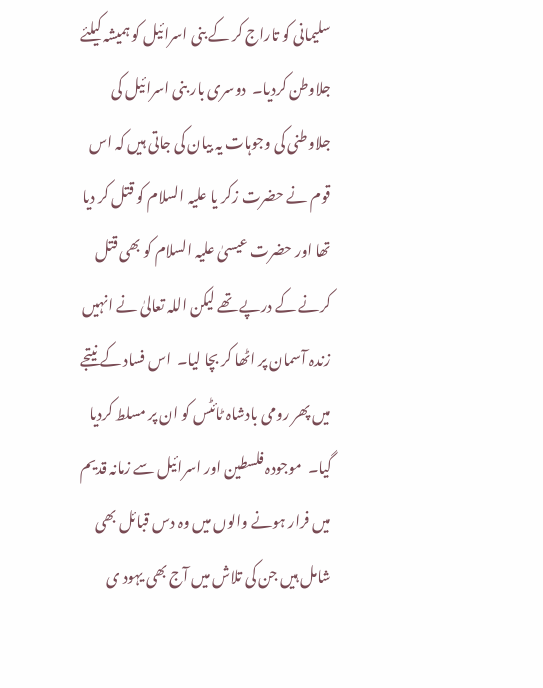سلیمانی کو تاراج کر کے بنی اسرائیل کو ہمیشہ کیلئے جلاوطن کردیا۔  دوسری بار بنی اسرائیل کی جلاوطنی کی وجوہات یہ بیان کی جاتی ہیں کہ اس قوم نے حضرت زکر یا علیہ السلام کو قتل کر دیا تھا اور حضرت عیسیٰ علیہ السلام کو بھی قتل کرنے کے درپے تھے لیکن اللہ تعالیٰ نے انہیں زندہ آسمان پر اٹھا کر بچا لیا۔  اس فساد کے نیتجے میں پھر رومی بادشاہ ٹائٹس کو ان پر مسلط کردیا گیا۔  موجودہ فلسطین اور اسرائیل سے زمانہ قدیم میں فرار ہونے والوں میں وہ دس قبائل بھی شامل ہیں جن کی تلاش میں آج بھی یہود ی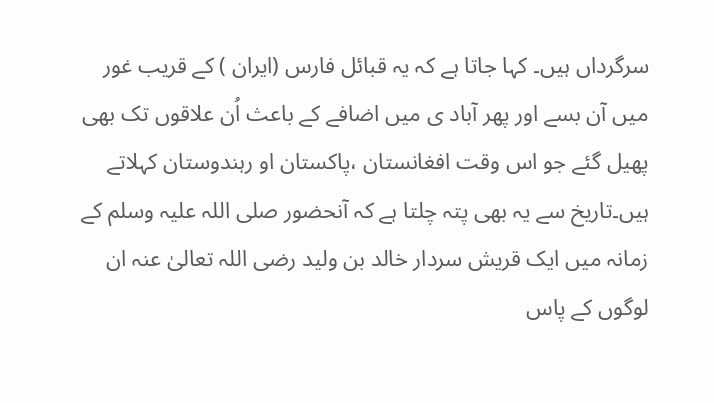سرگرداں ہیں۔ کہا جاتا ہے کہ یہ قبائل فارس (ایران ) کے قریب غور میں آن بسے اور پھر آباد ی میں اضافے کے باعث اُن علاقوں تک بھی پھیل گئے جو اس وقت افغانستان ،پاکستان او رہندوستان کہلاتے ہیں۔تاریخ سے یہ بھی پتہ چلتا ہے کہ آنحضور صلی اللہ علیہ وسلم کے زمانہ میں ایک قریش سردار خالد بن ولید رضی اللہ تعالیٰ عنہ ان لوگوں کے پاس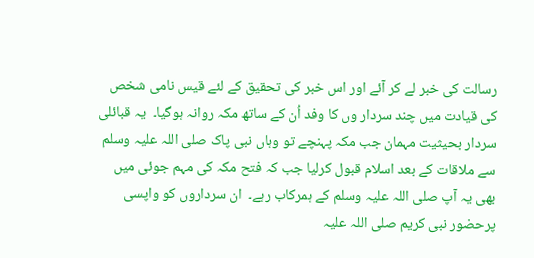رسالت کی خبر لے کر آئے اور اس خبر کی تحقیق کے لئے قیس نامی شخص کی قیادت میں چند سردار وں کا وفد اُن کے ساتھ مکہ روانہ ہوگیا۔  یہ قبائلی سردار بحیثیت مہمان جب مکہ پہنچے تو وہاں نبی پاک صلی اللہ علیہ وسلم سے ملاقات کے بعد اسلام قبول کرلیا جب کہ فتح مکہ کی مہم جوئی میں بھی یہ آپ صلی اللہ علیہ وسلم کے ہمرکاب رہے۔  ان سرداروں کو واپسی پرحضور نبی کریم صلی اللہ علیہ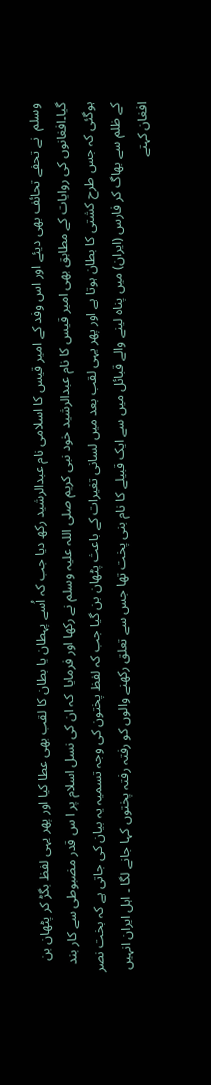وسلم  نے تحفے تحائف بھی دیئے اور اس وفد کے امیر قیس کا اسلامی نام عبدالرشید رکھ دیا جب کہ اُسے پہطان یا بطان کا لقب بھی عطا کیا اور پھر یہی لفظ بگڑ کر پٹھان بن گیا۔افغانوں کی روایات کے مطابق بھی امیر قیس کا نام عبدالرشید خود نبی کریم صلی اللہ علیہ وسلم نے رکھا اور فرمایا  کہ ان کی نسل اسلام پر ا س قدر مضبوطی سے کار بند ہوگئی کہ جس طرح کشتی کا بطان ہوتا ہے اور پھر یہی لقب بعد میں لسانی تغیرات کے باعث پٹھان بن گیا جب کہ لفظ پختون کی وجہ تسمیہ یہ بیان کی جاتی ہے کہ بخت نصر کے ظلم سے بھاگ کر فارس (ایران) میں پناہ لینے والے قبائل میں سے ایک قبیلے کا نام بنی پخت تھا جس سے تعلق رکھنے والوں کو رفتہ رفتہ پختوں کہا جانے لگا ۔ اہل ایران انہیں افغان کہتے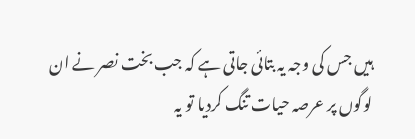ہیں جس کی وجہ یہ بتائی جاتی ہے کہ جب بخت نصر نے ان لوگوں پر عرصہ حیات تنگ کردیا تو یہ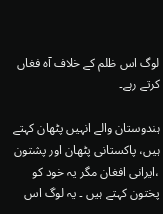لوگ اس ظلم کے خلاف آہ فغاں کرتے رہے۔

ہندوستان والے انہیں پٹھان کہتے ہیں، پاکستانی پٹھان اور پشتون ،ایرانی افغان مگر یہ خود کو پختون کہتے ہیں ۔ یہ لوگ اس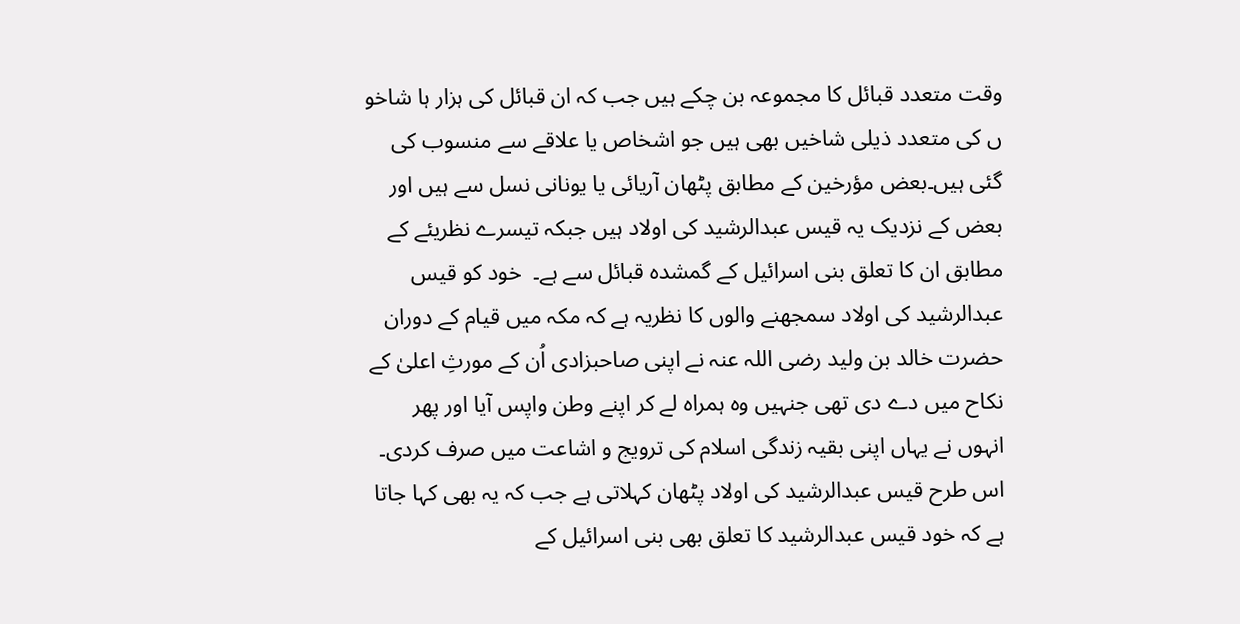وقت متعدد قبائل کا مجموعہ بن چکے ہیں جب کہ ان قبائل کی ہزار ہا شاخو ں کی متعدد ذیلی شاخیں بھی ہیں جو اشخاص یا علاقے سے منسوب کی گئی ہیں۔بعض مؤرخین کے مطابق پٹھان آریائی یا یونانی نسل سے ہیں اور بعض کے نزدیک یہ قیس عبدالرشید کی اولاد ہیں جبکہ تیسرے نظریئے کے مطابق ان کا تعلق بنی اسرائیل کے گمشدہ قبائل سے ہے۔  خود کو قیس عبدالرشید کی اولاد سمجھنے والوں کا نظریہ ہے کہ مکہ میں قیام کے دوران حضرت خالد بن ولید رضی اللہ عنہ نے اپنی صاحبزادی اُن کے مورثِ اعلیٰ کے نکاح میں دے دی تھی جنہیں وہ ہمراہ لے کر اپنے وطن واپس آیا اور پھر انہوں نے یہاں اپنی بقیہ زندگی اسلام کی ترویج و اشاعت میں صرف کردی۔ اس طرح قیس عبدالرشید کی اولاد پٹھان کہلاتی ہے جب کہ یہ بھی کہا جاتا ہے کہ خود قیس عبدالرشید کا تعلق بھی بنی اسرائیل کے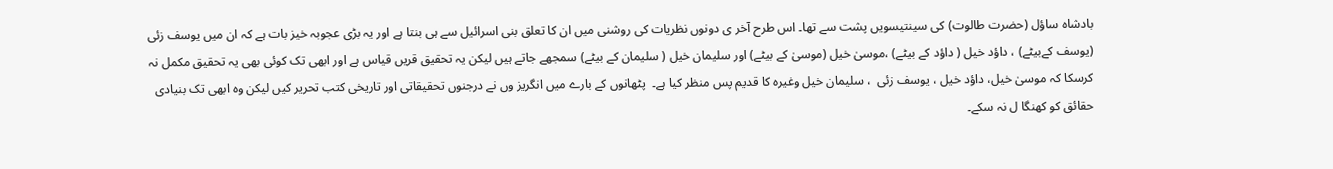بادشاہ ساؤل (حضرت طالوت) کی سینتیسویں پشت سے تھا۔ اس طرح آخر ی دونوں نظریات کی روشنی میں ان کا تعلق بنی اسرائیل سے ہی بنتا ہے اور یہ بڑی عجوبہ خیز بات ہے کہ ان میں یوسف زئی (یوسف کےبیٹے) ، داؤد خیل ( داؤد کے بیٹے) ،موسیٰ خیل (موسیٰ کے بیٹے) اور سلیمان خیل ( سلیمان کے بیٹے) سمجھے جاتے ہیں لیکن یہ تحقیق قریں قیاس ہے اور ابھی تک کوئی بھی یہ تحقیق مکمل نہ  کرسکا کہ موسیٰ خیل، داؤد خیل ، یوسف زئی  ، سلیمان خیل وغیرہ کا قدیم پس منظر کیا ہے۔  پٹھانوں کے بارے میں انگریز وں نے درجنوں تحقیقاتی اور تاریخی کتب تحریر کیں لیکن وہ ابھی تک بنیادی حقائق کو کھنگا ل نہ سکے۔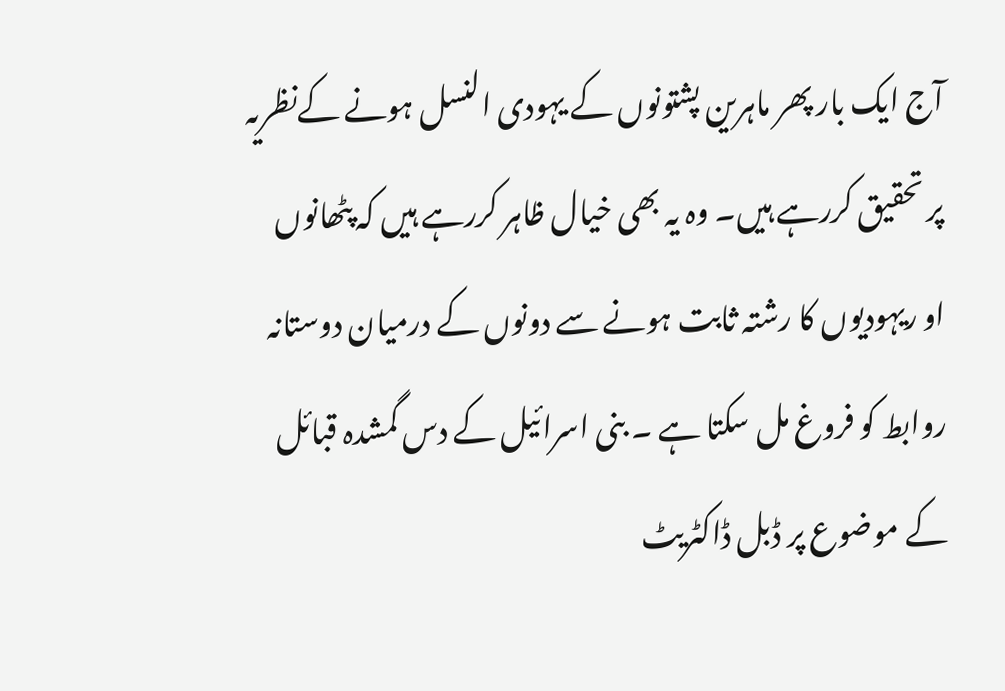آج ایک بار پھر ماہرین پشتونوں کے یہودی النسل ہونے کےنظریہ پر تحقیق کررہے ہیں۔ وہ یہ بھی خیال ظاہر کررہے ہیں کہ پٹھانوں او ریہودیوں کا رشتہ ثابت ہونے سے دونوں کے درمیان دوستانہ روابط کو فروغ مل سکتا ہے ۔ بنی اسرائیل کے دس گمشدہ قبائل کے موضوع پر ڈبل ڈاکٹریٹ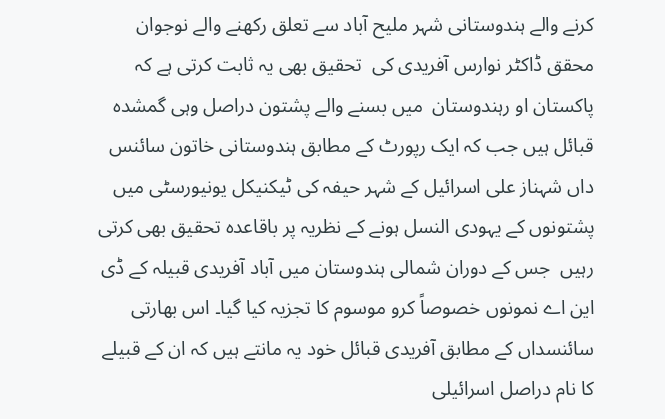کرنے والے ہندوستانی شہر ملیح آباد سے تعلق رکھنے والے نوجوان محقق ڈاکٹر نوارس آفریدی کی  تحقیق بھی یہ ثابت کرتی ہے کہ پاکستان او رہندوستان  میں بسنے والے پشتون دراصل وہی گمشدہ قبائل ہیں جب کہ ایک رپورٹ کے مطابق ہندوستانی خاتون سائنس داں شہناز علی اسرائیل کے شہر حیفہ کی ٹیکنیکل یونیورسٹی میں پشتونوں کے یہودی النسل ہونے کے نظریہ پر باقاعدہ تحقیق بھی کرتی رہیں  جس کے دوران شمالی ہندوستان میں آباد آفریدی قبیلہ کے ڈی این اے نمونوں خصوصاً کرو موسوم کا تجزیہ کیا گیا۔ اس بھارتی سائنسداں کے مطابق آفریدی قبائل خود یہ مانتے ہیں کہ ان کے قبیلے کا نام دراصل اسرائیلی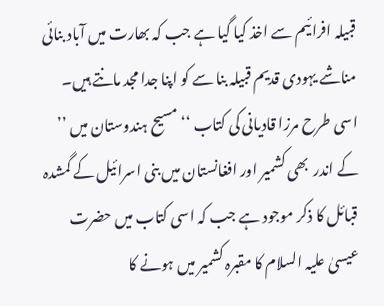قبیلہ افرائیم سے اخذ کیا گیا ہے جب کہ بھارت میں آباد بنائی مناشے یہودی قدیم قبیلہ بنا سے کو اپنا جدا مجد مانتے ہیں۔  اسی طرح مرزا قادیانی کی کتاب ‘‘مسیح ہندوستان میں ’’ کے اندر  بھی کشمیر اور افغانستان میں بنی اسرائیل کے گمشدہ قبائل کا ذکر موجود ہے جب کہ اسی کتاب میں حضرت عیسیٰ علیہ السلام کا مقبرہ کشمیر میں ہونے کا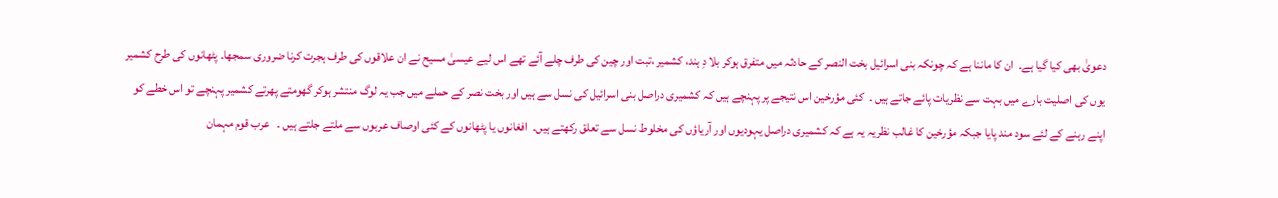دعویٰ بھی کیا گیا ہے۔  ان کا ماننا ہے کہ چونکہ بنی اسرائیل بخت النصر کے حادثہ میں متفرق ہوکر بلا دِ ہند، کشمیر ،تبت اور چین کی طرف چلے آئے تھے اس لیے عیسیٰ مسیح نے ان علاقوں کی طرف ہجرت کرنا ضروری سمجھا۔ پٹھانوں کی طرح کشمیر یوں کی اصلیت بارے میں بہت سے نظریات پائے جاتے ہیں ۔  کئی مؤرخین اس نتیجے پر پہنچے ہیں کہ کشمیری دراصل بنی اسرائیل کی نسل سے ہیں اور بخت نصر کے حملے میں جب یہ لوگ منتشر ہوکر گھومتے پھرتے کشمیر پہنچے تو اس خطے کو اپنے رہنے کے لئے سود مند پایا جبکہ مؤرخین کا غالب نظریہ یہ ہے کہ کشمیری دراصل یہودیوں اور آریاؤں کی مخلوط نسل سے تعلق رکھتے ہیں۔  افغانوں یا پٹھانوں کے کئی اوصاف عربوں سے ملتے جلتے ہیں ۔   عرب قوم مہمان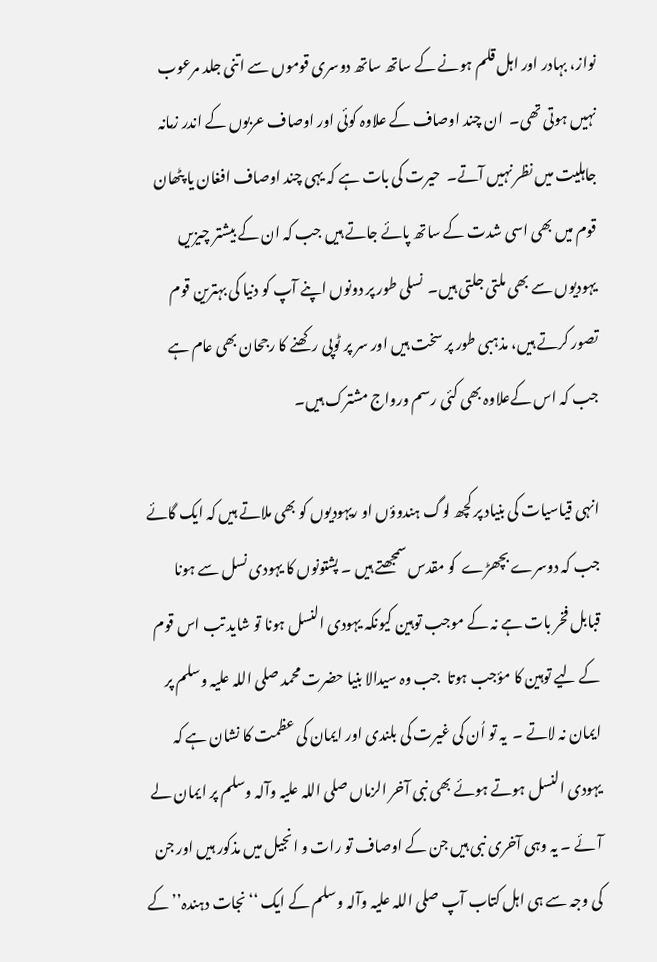نواز، بہادر اور اہل قلم ہونے کے ساتھ ساتھ دوسری قوموں سے اتنی جلد مرعوب نہیں ہوتی تھی۔  ان چند اوصاف کے علاوہ کوئی اور اوصاف عربوں کے اندر زمانہ جاہلیت میں نظر نہیں آتے۔  حیرت کی بات ہے کہ یہی چند اوصاف افغان یا پٹھان قوم میں بھی اسی شدت کے ساتھ پائے جاتے ہیں جب کہ ان کے بیشتر چیزیں یہودیوں سے بھی ملتی جلتی ہیں۔  نسلی طور پر دونوں اپنے آپ کو دنیا کی بہترین قوم تصور کرتے ہیں، مذہبی طور پر سخت ہیں اور سر پر ٹوپی رکھنے کا رجحان بھی عام ہے جب کہ اس کےعلاوہ بھی کئی رسم ورواج مشترک ہیں۔

انہی قیاسیات کی بنیاد پر کچھ لوگ ہندوؤں او ریہودیوں کو بھی ملاتے ہیں کہ ایک گائے جب کہ دوسرے بچھڑے  کو مقدس سمجھتے ہیں ۔ پشتونوں کا یہودی نسل سے ہونا قبابل فخر بات ہے نہ کے موجب توہین کیونکہ یہودی النسل ہونا تو شاید تب اس قوم کے لیے توہین کا مؤجب ہوتا  جب وہ سیدالا بنیا حضرت محمد صلی اللہ علیہ وسلم پر ایمان نہ لاتے ۔  یہ تو اُن کی غیرت کی بلندی اور ایمان کی عظمت کا نشان ہے کہ یہودی النسل ہوتے ہوئے بھی نبی آخر الزماں صلی اللہ علیہ وآلہ وسلم پر ایمان لے آئے ۔ یہ وہی آخری نبی ہیں جن کے اوصاف تو رات و انجیل میں مذکور ہیں اور جن کی وجہ سے ہی اہل کتاب آپ صلی اللہ علیہ وآلہ وسلم کے ایک ‘‘نجات دہندہ’’ کے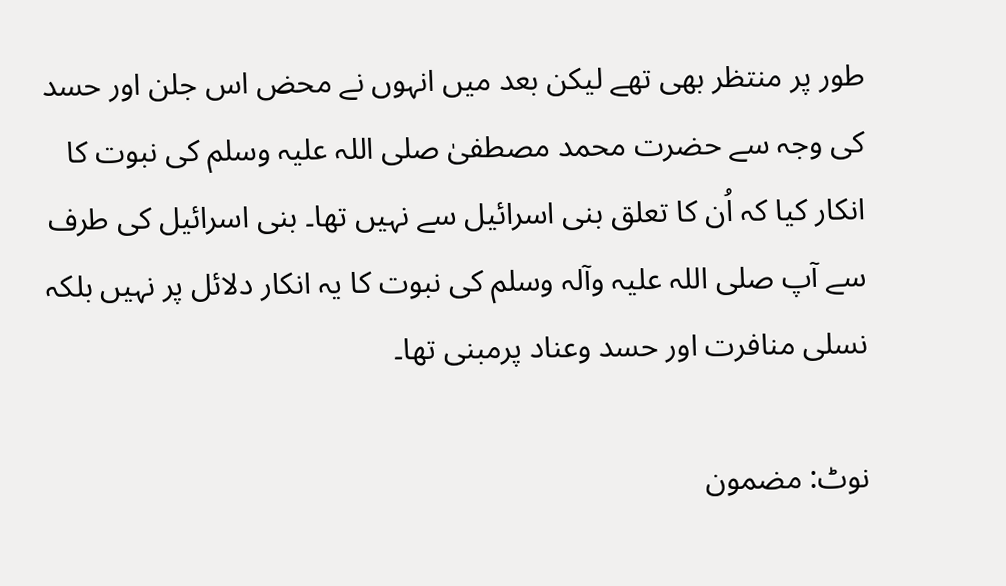طور پر منتظر بھی تھے لیکن بعد میں انہوں نے محض اس جلن اور حسد کی وجہ سے حضرت محمد مصطفیٰ صلی اللہ علیہ وسلم کی نبوت کا انکار کیا کہ اُن کا تعلق بنی اسرائیل سے نہیں تھا۔ بنی اسرائیل کی طرف سے آپ صلی اللہ علیہ وآلہ وسلم کی نبوت کا یہ انکار دلائل پر نہیں بلکہ نسلی منافرت اور حسد وعناد پرمبنی تھا۔

نوٹ: مضمون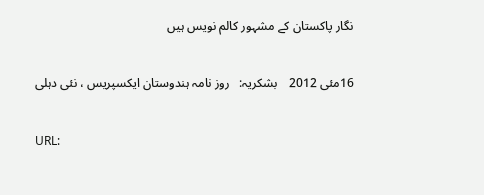نگار پاکستان کے مشہور کالم نویس ہیں

16مئی 2012    بشکریہ:   روز نامہ ہندوستان ایکسپریس ، نئی دہلی

URL: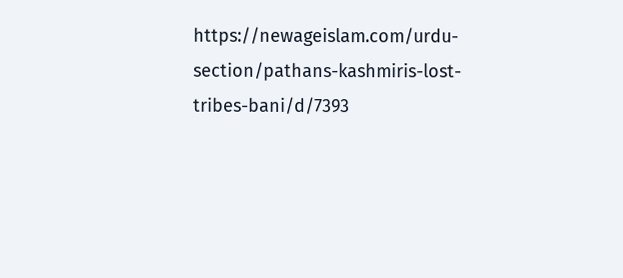https://newageislam.com/urdu-section/pathans-kashmiris-lost-tribes-bani/d/7393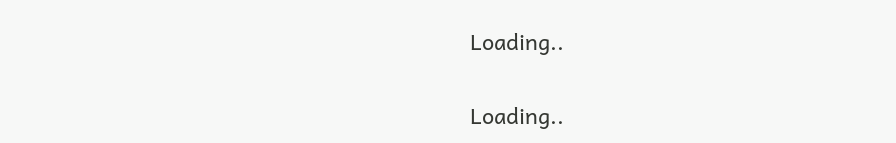Loading..

Loading..